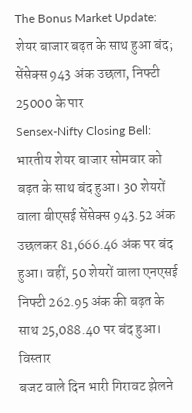The Bonus Market Update: शेयर बाजार बढ़त के साथ हुआ बंद; सेंसेक्स 943 अंक उछला, निफ्टी 25000 के पार
Sensex-Nifty Closing Bell: भारतीय शेयर बाजार सोमवार को बढ़त के साथ बंद हुआ। 30 शेयरों वाला बीएसई सेंसेक्स 943.52 अंक उछलकर 81,666.46 अंक पर बंद हुआ। वहीं, 50 शेयरों वाला एनएसई निफ्टी 262.95 अंक की बढ़त के साथ 25,088.40 पर बंद हुआ।
विस्तार
बजट वाले दिन भारी गिरावट झेलने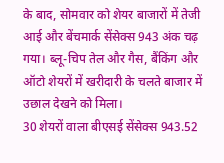के बाद, सोमवार को शेयर बाजारों में तेजी आई और बेंचमार्क सेंसेक्स 943 अंक चढ़ गया। ब्लू-चिप तेल और गैस, बैंकिंग और ऑटो शेयरों में खरीदारी के चलते बाजार में उछाल देखने को मिला।
30 शेयरों वाला बीएसई सेंसेक्स 943.52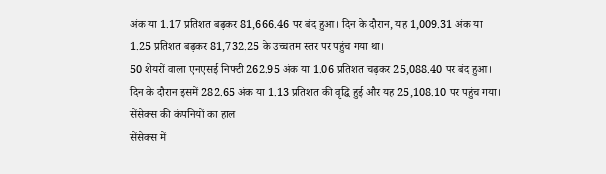अंक या 1.17 प्रतिशत बढ़कर 81,666.46 पर बंद हुआ। दिन के दौरान, यह 1,009.31 अंक या 1.25 प्रतिशत बढ़कर 81,732.25 के उच्चतम स्तर पर पहुंच गया था।
50 शेयरों वाला एनएसई निफ्टी 262.95 अंक या 1.06 प्रतिशत चढ़कर 25,088.40 पर बंद हुआ। दिन के दौरान इसमें 282.65 अंक या 1.13 प्रतिशत की वृद्धि हुई और यह 25,108.10 पर पहुंच गया।
सेंसेक्स की कंपनियों का हाल
सेंसेक्स में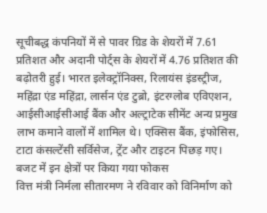सूचीबद्ध कंपनियों में से पावर ग्रिड के शेयरों में 7.61 प्रतिशत और अदानी पोर्ट्स के शेयरों में 4.76 प्रतिशत की बढ़ोतरी हुई। भारत इलेक्ट्रॉनिक्स, रिलायंस इंडस्ट्रीज, महिंद्रा एंड महिंद्रा, लार्सन एंड टुब्रो, इंटरग्लोब एविएशन, आईसीआईसीआई बैंक और अल्ट्राटेक सीमेंट अन्य प्रमुख लाभ कमाने वालों में शामिल थे। एक्सिस बैंक, इंफोसिस, टाटा कंसल्टेंसी सर्विसेज, ट्रेंट और टाइटन पिछड़ गए।
बजट में इन क्षेत्रों पर किया गया फोकस
वित्त मंत्री निर्मला सीतारमण ने रविवार को विनिर्माण को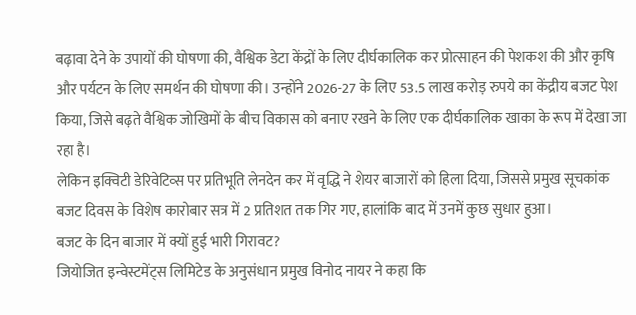बढ़ावा देने के उपायों की घोषणा की, वैश्विक डेटा केंद्रों के लिए दीर्घकालिक कर प्रोत्साहन की पेशकश की और कृषि और पर्यटन के लिए समर्थन की घोषणा की। उन्होंने 2026-27 के लिए 53.5 लाख करोड़ रुपये का केंद्रीय बजट पेश किया, जिसे बढ़ते वैश्विक जोखिमों के बीच विकास को बनाए रखने के लिए एक दीर्घकालिक खाका के रूप में देखा जा रहा है।
लेकिन इक्विटी डेरिवेटिव्स पर प्रतिभूति लेनदेन कर में वृद्धि ने शेयर बाजारों को हिला दिया, जिससे प्रमुख सूचकांक बजट दिवस के विशेष कारोबार सत्र में 2 प्रतिशत तक गिर गए, हालांकि बाद में उनमें कुछ सुधार हुआ।
बजट के दिन बाजार में क्यों हुई भारी गिरावट?
जियोजित इन्वेस्टमेंट्स लिमिटेड के अनुसंधान प्रमुख विनोद नायर ने कहा कि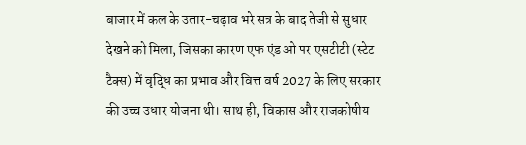बाजार में कल के उतार-चढ़ाव भरे सत्र के बाद तेजी से सुधार देखने को मिला, जिसका कारण एफ एंड ओ पर एसटीटी (स्टेट टैक्स) में वृद्धि का प्रभाव और वित्त वर्ष 2027 के लिए सरकार की उच्च उधार योजना थी। साथ ही, विकास और राजकोषीय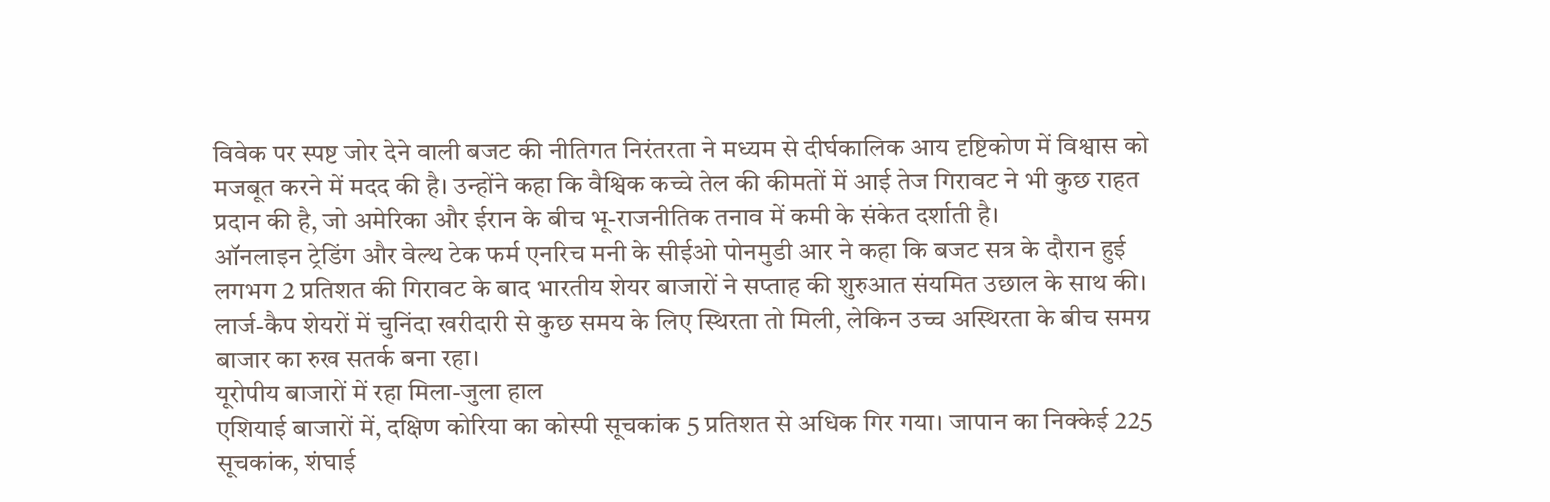विवेक पर स्पष्ट जोर देने वाली बजट की नीतिगत निरंतरता ने मध्यम से दीर्घकालिक आय दृष्टिकोण में विश्वास को मजबूत करने में मदद की है। उन्होंने कहा कि वैश्विक कच्चे तेल की कीमतों में आई तेज गिरावट ने भी कुछ राहत प्रदान की है, जो अमेरिका और ईरान के बीच भू-राजनीतिक तनाव में कमी के संकेत दर्शाती है।
ऑनलाइन ट्रेडिंग और वेल्थ टेक फर्म एनरिच मनी के सीईओ पोनमुडी आर ने कहा कि बजट सत्र के दौरान हुई लगभग 2 प्रतिशत की गिरावट के बाद भारतीय शेयर बाजारों ने सप्ताह की शुरुआत संयमित उछाल के साथ की। लार्ज-कैप शेयरों में चुनिंदा खरीदारी से कुछ समय के लिए स्थिरता तो मिली, लेकिन उच्च अस्थिरता के बीच समग्र बाजार का रुख सतर्क बना रहा।
यूरोपीय बाजारों में रहा मिला-जुला हाल
एशियाई बाजारों में, दक्षिण कोरिया का कोस्पी सूचकांक 5 प्रतिशत से अधिक गिर गया। जापान का निक्केई 225 सूचकांक, शंघाई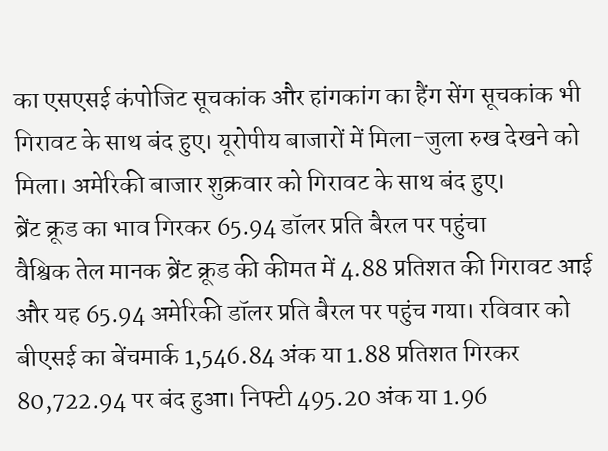का एसएसई कंपोजिट सूचकांक और हांगकांग का हैंग सेंग सूचकांक भी गिरावट के साथ बंद हुए। यूरोपीय बाजारों में मिला-जुला रुख देखने को मिला। अमेरिकी बाजार शुक्रवार को गिरावट के साथ बंद हुए।
ब्रेंट क्रूड का भाव गिरकर 65.94 डॉलर प्रति बैरल पर पहुंचा
वैश्विक तेल मानक ब्रेंट क्रूड की कीमत में 4.88 प्रतिशत की गिरावट आई और यह 65.94 अमेरिकी डॉलर प्रति बैरल पर पहुंच गया। रविवार को बीएसई का बेंचमार्क 1,546.84 अंक या 1.88 प्रतिशत गिरकर 80,722.94 पर बंद हुआ। निफ्टी 495.20 अंक या 1.96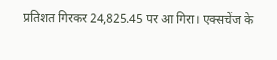प्रतिशत गिरकर 24,825.45 पर आ गिरा। एक्सचेंज के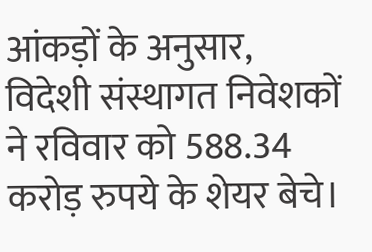आंकड़ों के अनुसार, विदेशी संस्थागत निवेशकों ने रविवार को 588.34 करोड़ रुपये के शेयर बेचे।